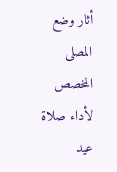أثار وضع المصلى المخصص لأداء صلاة عيد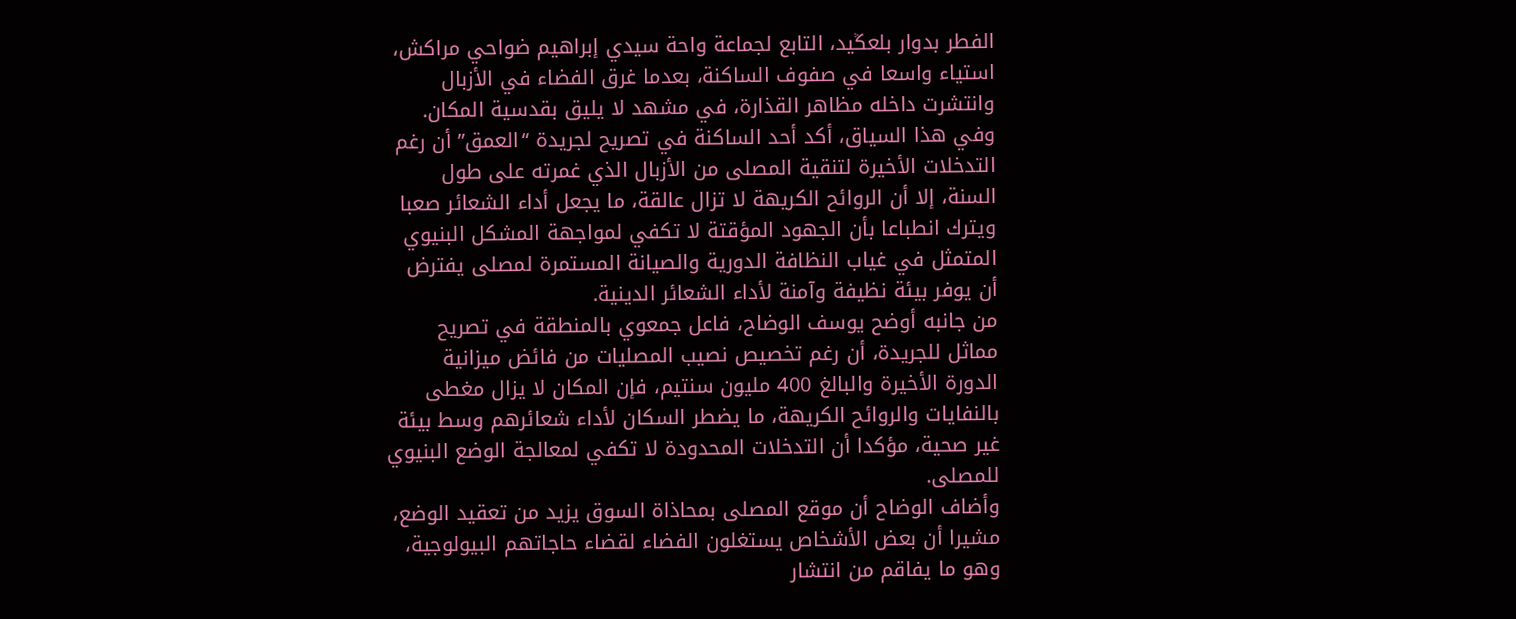الفطر بدوار بلعݣيد، التابع لجماعة واحة سيدي إبراهيم ضواحي مراكش، استياء واسعا في صفوف الساكنة، بعدما غرق الفضاء في الأزبال وانتشرت داخله مظاهر القذارة، في مشهد لا يليق بقدسية المكان.
وفي هذا السياق، أكد أحد الساكنة في تصريح لجريدة “العمق” أن رغم التدخلات الأخيرة لتنقية المصلى من الأزبال الذي غمرته على طول السنة، إلا أن الروائح الكريهة لا تزال عالقة، ما يجعل أداء الشعائر صعبا ويترك انطباعا بأن الجهود المؤقتة لا تكفي لمواجهة المشكل البنيوي المتمثل في غياب النظافة الدورية والصيانة المستمرة لمصلى يفترض أن يوفر بيئة نظيفة وآمنة لأداء الشعائر الدينية.
من جانبه أوضح يوسف الوضاح، فاعل جمعوي بالمنطقة في تصريح مماثل للجريدة، أن رغم تخصيص نصيب المصليات من فائض ميزانية الدورة الأخيرة والبالغ 400 مليون سنتيم، فإن المكان لا يزال مغطى بالنفايات والروائح الكريهة، ما يضطر السكان لأداء شعائرهم وسط بيئة غير صحية، مؤكدا أن التدخلات المحدودة لا تكفي لمعالجة الوضع البنيوي للمصلى.
وأضاف الوضاح أن موقع المصلى بمحاذاة السوق يزيد من تعقيد الوضع، مشيرا أن بعض الأشخاص يستغلون الفضاء لقضاء حاجاتهم البيولوجية، وهو ما يفاقم من انتشار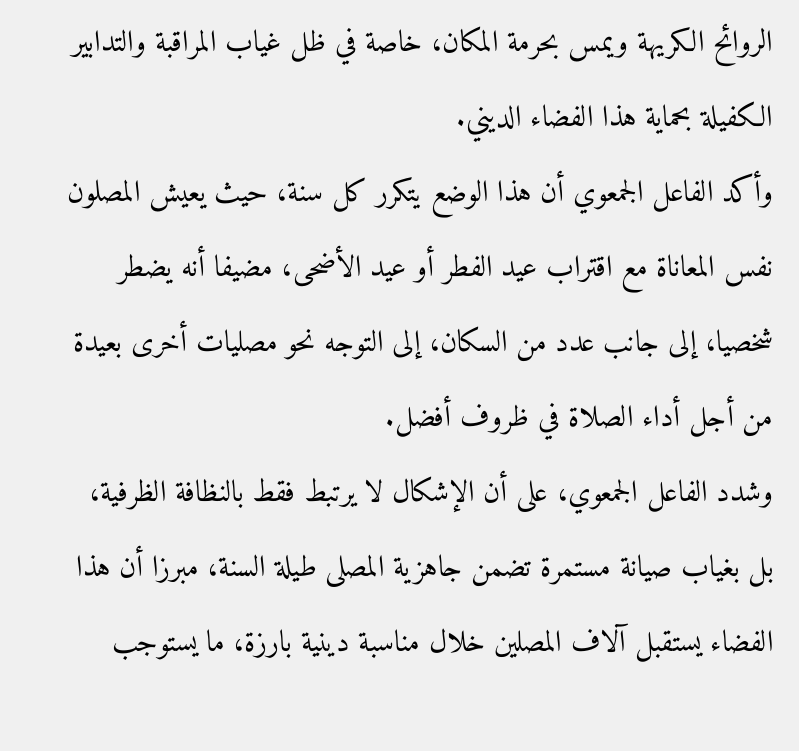الروائح الكريهة ويمس بحرمة المكان، خاصة في ظل غياب المراقبة والتدابير الكفيلة بحماية هذا الفضاء الديني.
وأكد الفاعل الجمعوي أن هذا الوضع يتكرر كل سنة، حيث يعيش المصلون نفس المعاناة مع اقتراب عيد الفطر أو عيد الأضحى، مضيفا أنه يضطر شخصيا، إلى جانب عدد من السكان، إلى التوجه نحو مصليات أخرى بعيدة من أجل أداء الصلاة في ظروف أفضل.
وشدد الفاعل الجمعوي، على أن الإشكال لا يرتبط فقط بالنظافة الظرفية، بل بغياب صيانة مستمرة تضمن جاهزية المصلى طيلة السنة، مبرزا أن هذا الفضاء يستقبل آلاف المصلين خلال مناسبة دينية بارزة، ما يستوجب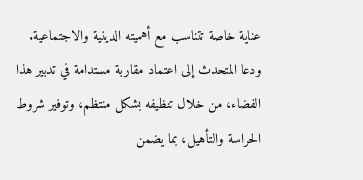عناية خاصة تتناسب مع أهميته الدينية والاجتماعية.
ودعا المتحدث إلى اعتماد مقاربة مستدامة في تدبير هذا الفضاء، من خلال تنظيفه بشكل منتظم، وتوفير شروط الحراسة والتأهيل، بما يضمن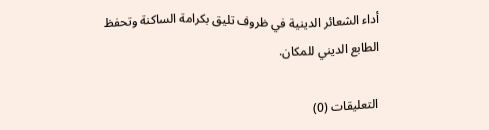أداء الشعائر الدينية في ظروف تليق بكرامة الساكنة وتحفظ الطابع الديني للمكان.

التعليقات (0)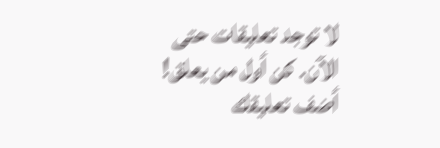لا توجد تعليقات حتى الآن. كن أول من يعلق!
أضف تعليقك